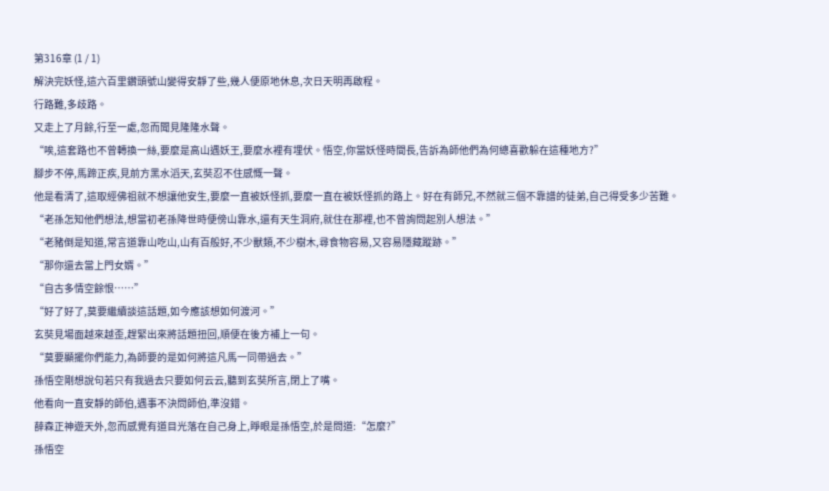第316章 (1 / 1)
解決完妖怪,這六百里鑽頭號山變得安靜了些,幾人便原地休息,次日天明再啟程。
行路難,多歧路。
又走上了月餘,行至一處,忽而聞見隆隆水聲。
“唉,這套路也不曾轉換一絲,要麼是高山遇妖王,要麼水裡有埋伏。悟空,你當妖怪時間長,告訴為師他們為何總喜歡躲在這種地方?”
腳步不停,馬蹄正疾,見前方黑水滔天,玄奘忍不住感慨一聲。
他是看清了,這取經佛祖就不想讓他安生,要麼一直被妖怪抓,要麼一直在被妖怪抓的路上。好在有師兄,不然就三個不靠譜的徒弟,自己得受多少苦難。
“老孫怎知他們想法,想當初老孫降世時便傍山靠水,還有天生洞府,就住在那裡,也不曾詢問起別人想法。”
“老豬倒是知道,常言道靠山吃山,山有百般好,不少獸類,不少樹木,尋食物容易,又容易隱藏蹤跡。”
“那你還去當上門女婿。”
“自古多情空餘恨……”
“好了好了,莫要繼續談這話題,如今應該想如何渡河。”
玄奘見場面越來越歪,趕緊出來將話題扭回,順便在後方補上一句。
“莫要顯擺你們能力,為師要的是如何將這凡馬一同帶過去。”
孫悟空剛想說句若只有我過去只要如何云云,聽到玄奘所言,閉上了嘴。
他看向一直安靜的師伯,遇事不決問師伯,準沒錯。
薛森正神遊天外,忽而感覺有道目光落在自己身上,睜眼是孫悟空,於是問道:“怎麼?”
孫悟空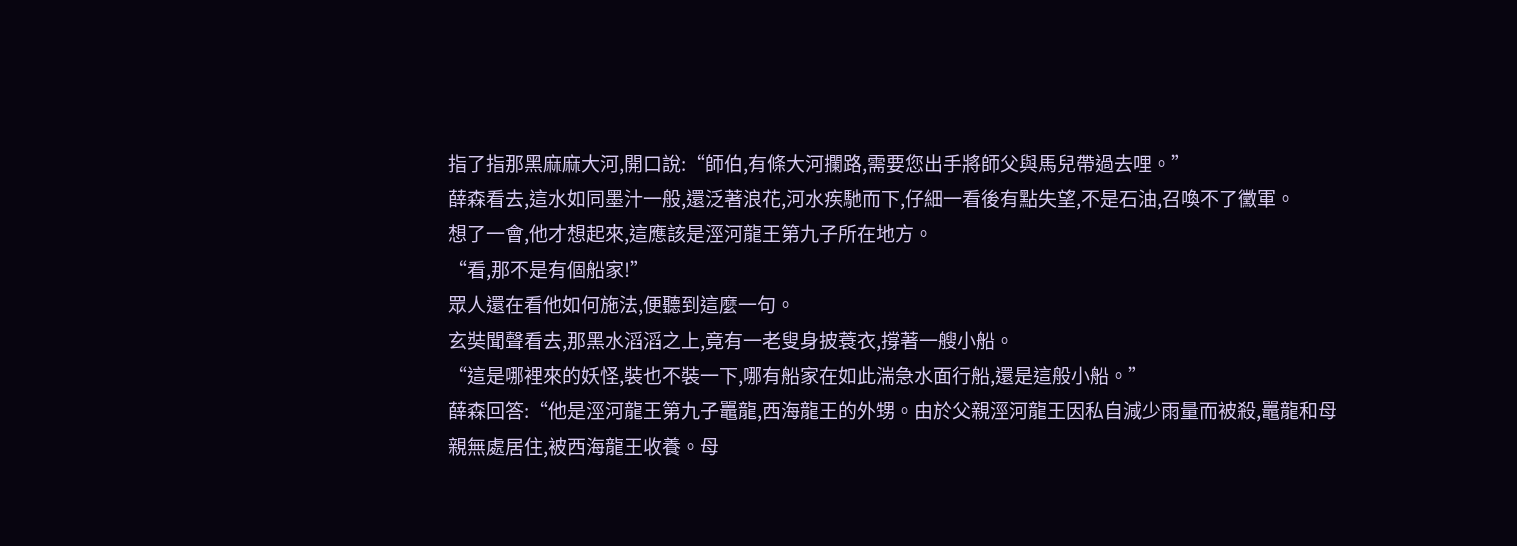指了指那黑麻麻大河,開口說:“師伯,有條大河攔路,需要您出手將師父與馬兒帶過去哩。”
薛森看去,這水如同墨汁一般,還泛著浪花,河水疾馳而下,仔細一看後有點失望,不是石油,召喚不了黴軍。
想了一會,他才想起來,這應該是涇河龍王第九子所在地方。
“看,那不是有個船家!”
眾人還在看他如何施法,便聽到這麼一句。
玄奘聞聲看去,那黑水滔滔之上,竟有一老叟身披蓑衣,撐著一艘小船。
“這是哪裡來的妖怪,裝也不裝一下,哪有船家在如此湍急水面行船,還是這般小船。”
薛森回答:“他是涇河龍王第九子鼉龍,西海龍王的外甥。由於父親涇河龍王因私自減少雨量而被殺,鼉龍和母親無處居住,被西海龍王收養。母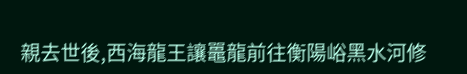親去世後,西海龍王讓鼉龍前往衡陽峪黑水河修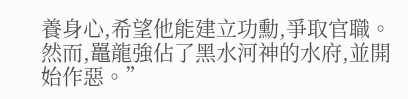養身心,希望他能建立功勳,爭取官職。然而,鼉龍強佔了黑水河神的水府,並開始作惡。”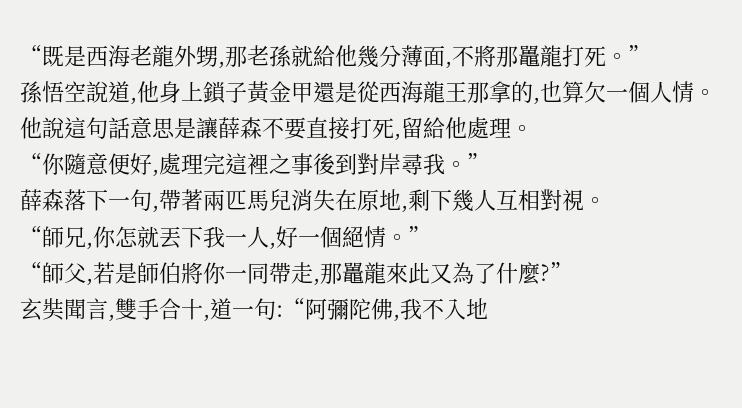“既是西海老龍外甥,那老孫就給他幾分薄面,不將那鼉龍打死。”
孫悟空說道,他身上鎖子黃金甲還是從西海龍王那拿的,也算欠一個人情。
他說這句話意思是讓薛森不要直接打死,留給他處理。
“你隨意便好,處理完這裡之事後到對岸尋我。”
薛森落下一句,帶著兩匹馬兒消失在原地,剩下幾人互相對視。
“師兄,你怎就丟下我一人,好一個絕情。”
“師父,若是師伯將你一同帶走,那鼉龍來此又為了什麼?”
玄奘聞言,雙手合十,道一句:“阿彌陀佛,我不入地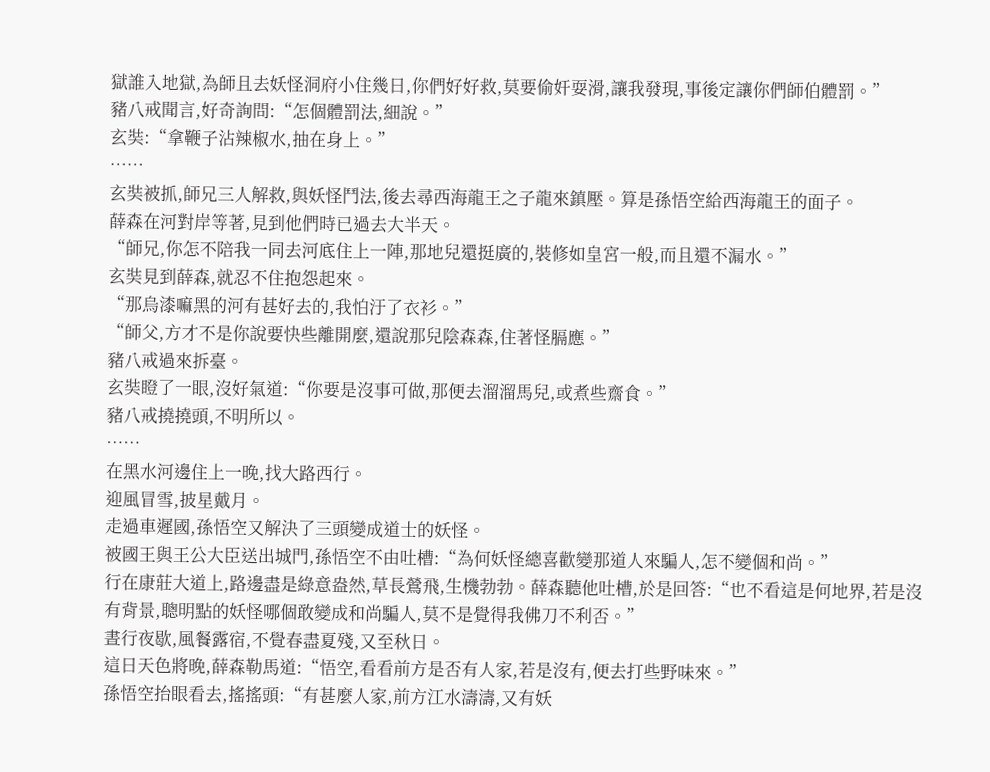獄誰入地獄,為師且去妖怪洞府小住幾日,你們好好救,莫要偷奸耍滑,讓我發現,事後定讓你們師伯體罰。”
豬八戒聞言,好奇詢問:“怎個體罰法,細說。”
玄奘:“拿鞭子沾辣椒水,抽在身上。”
……
玄奘被抓,師兄三人解救,與妖怪鬥法,後去尋西海龍王之子龍來鎮壓。算是孫悟空給西海龍王的面子。
薛森在河對岸等著,見到他們時已過去大半天。
“師兄,你怎不陪我一同去河底住上一陣,那地兒還挺廣的,裝修如皇宮一般,而且還不漏水。”
玄奘見到薛森,就忍不住抱怨起來。
“那烏漆嘛黑的河有甚好去的,我怕汙了衣衫。”
“師父,方才不是你說要快些離開麼,還說那兒陰森森,住著怪膈應。”
豬八戒過來拆臺。
玄奘瞪了一眼,沒好氣道:“你要是沒事可做,那便去溜溜馬兒,或煮些齋食。”
豬八戒撓撓頭,不明所以。
……
在黑水河邊住上一晚,找大路西行。
迎風冒雪,披星戴月。
走過車遲國,孫悟空又解決了三頭變成道士的妖怪。
被國王與王公大臣送出城門,孫悟空不由吐槽:“為何妖怪總喜歡變那道人來騙人,怎不變個和尚。”
行在康莊大道上,路邊盡是綠意盎然,草長鶯飛,生機勃勃。薛森聽他吐槽,於是回答:“也不看這是何地界,若是沒有背景,聰明點的妖怪哪個敢變成和尚騙人,莫不是覺得我佛刀不利否。”
晝行夜歇,風餐露宿,不覺春盡夏殘,又至秋日。
這日天色將晚,薛森勒馬道:“悟空,看看前方是否有人家,若是沒有,便去打些野味來。”
孫悟空抬眼看去,搖搖頭:“有甚麼人家,前方江水濤濤,又有妖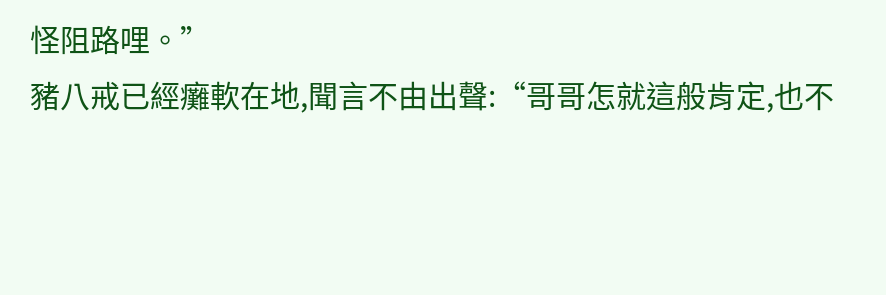怪阻路哩。”
豬八戒已經癱軟在地,聞言不由出聲:“哥哥怎就這般肯定,也不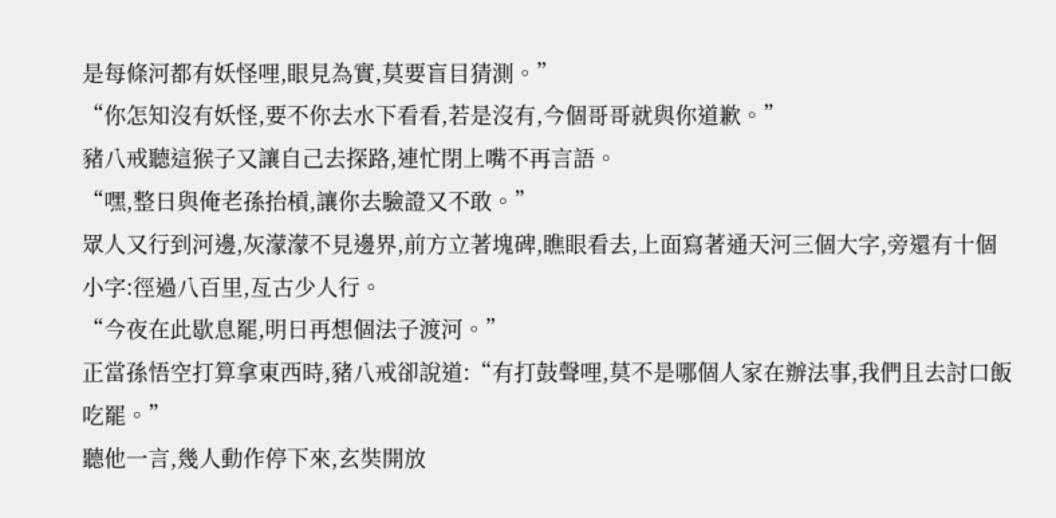是每條河都有妖怪哩,眼見為實,莫要盲目猜測。”
“你怎知沒有妖怪,要不你去水下看看,若是沒有,今個哥哥就與你道歉。”
豬八戒聽這猴子又讓自己去探路,連忙閉上嘴不再言語。
“嘿,整日與俺老孫抬槓,讓你去驗證又不敢。”
眾人又行到河邊,灰濛濛不見邊界,前方立著塊碑,瞧眼看去,上面寫著通天河三個大字,旁還有十個小字:徑過八百里,亙古少人行。
“今夜在此歇息罷,明日再想個法子渡河。”
正當孫悟空打算拿東西時,豬八戒卻說道:“有打鼓聲哩,莫不是哪個人家在辦法事,我們且去討口飯吃罷。”
聽他一言,幾人動作停下來,玄奘開放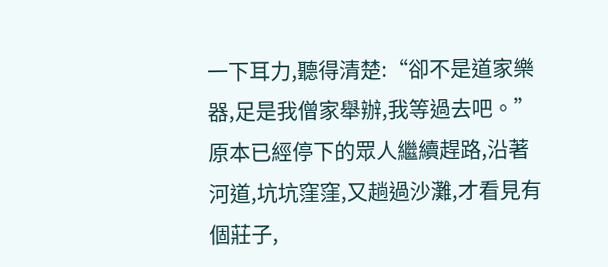一下耳力,聽得清楚:“卻不是道家樂器,足是我僧家舉辦,我等過去吧。”
原本已經停下的眾人繼續趕路,沿著河道,坑坑窪窪,又趟過沙灘,才看見有個莊子,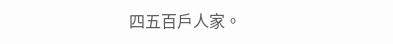四五百戶人家。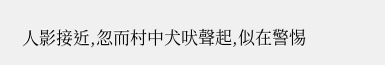人影接近,忽而村中犬吠聲起,似在警惕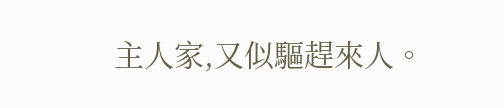主人家,又似驅趕來人。